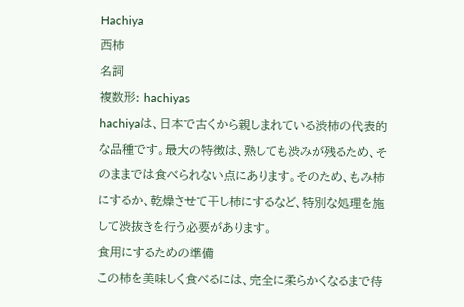Hachiya
西柿
名詞
複数形: hachiyas
hachiyaは、日本で古くから親しまれている渋柿の代表的な品種です。最大の特徴は、熟しても渋みが残るため、そのままでは食べられない点にあります。そのため、もみ柿にするか、乾燥させて干し柿にするなど、特別な処理を施して渋抜きを行う必要があります。
食用にするための準備
この柿を美味しく食べるには、完全に柔らかくなるまで待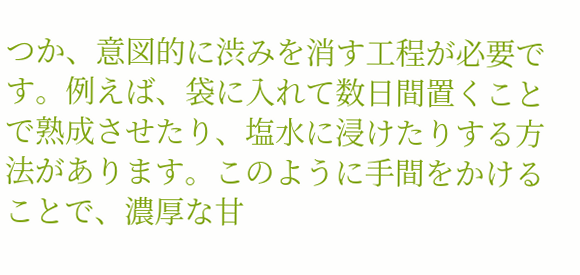つか、意図的に渋みを消す工程が必要です。例えば、袋に入れて数日間置くことで熟成させたり、塩水に浸けたりする方法があります。このように手間をかけることで、濃厚な甘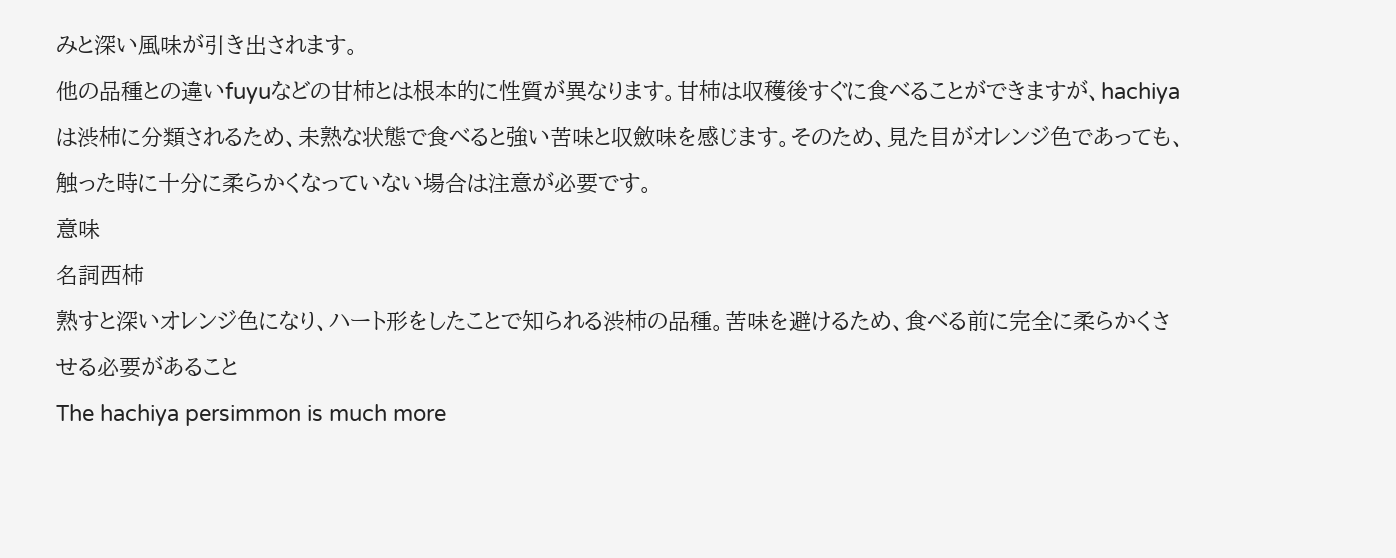みと深い風味が引き出されます。
他の品種との違いfuyuなどの甘柿とは根本的に性質が異なります。甘柿は収穫後すぐに食べることができますが、hachiyaは渋柿に分類されるため、未熟な状態で食べると強い苦味と収斂味を感じます。そのため、見た目がオレンジ色であっても、触った時に十分に柔らかくなっていない場合は注意が必要です。
意味
名詞西柿
熟すと深いオレンジ色になり、ハート形をしたことで知られる渋柿の品種。苦味を避けるため、食べる前に完全に柔らかくさせる必要があること
The hachiya persimmon is much more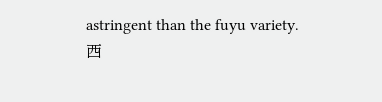astringent than the fuyu variety.
西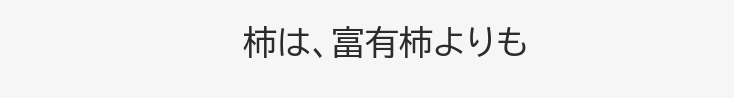柿は、富有柿よりも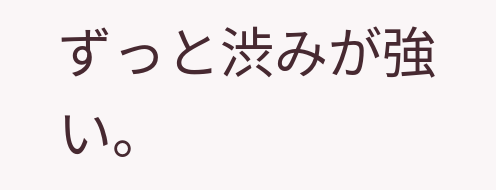ずっと渋みが強い。